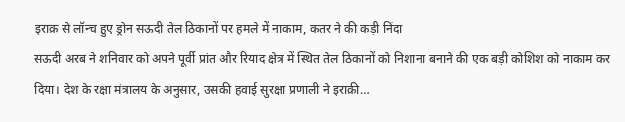इराक़ से लॉन्च हुए ड्रोन सऊदी तेल ठिकानों पर हमले में नाकाम, कतर ने की कड़ी निंदा
सऊदी अरब ने शनिवार को अपने पूर्वी प्रांत और रियाद क्षेत्र में स्थित तेल ठिकानों को निशाना बनाने की एक बड़ी कोशिश को नाकाम कर दिया। देश के रक्षा मंत्रालय के अनुसार, उसकी हवाई सुरक्षा प्रणाली ने इराक़ी…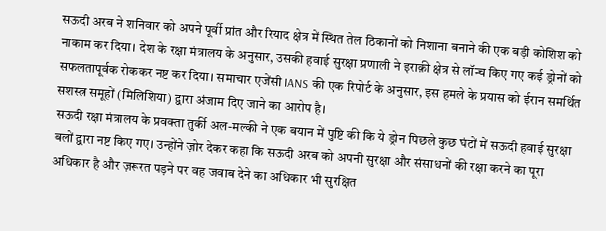सऊदी अरब ने शनिवार को अपने पूर्वी प्रांत और रियाद क्षेत्र में स्थित तेल ठिकानों को निशाना बनाने की एक बड़ी कोशिश को नाकाम कर दिया। देश के रक्षा मंत्रालय के अनुसार, उसकी हवाई सुरक्षा प्रणाली ने इराक़ी क्षेत्र से लॉन्च किए गए कई ड्रोनों को सफलतापूर्वक रोककर नष्ट कर दिया। समाचार एजेंसी IANS की एक रिपोर्ट के अनुसार, इस हमले के प्रयास को ईरान समर्थित सशस्त्र समूहों (मिलिशिया) द्वारा अंजाम दिए जाने का आरोप है।
सऊदी रक्षा मंत्रालय के प्रवक्ता तुर्की अल-मल्की ने एक बयान में पुष्टि की कि ये ड्रोन पिछले कुछ घंटों में सऊदी हवाई सुरक्षा बलों द्वारा नष्ट किए गए। उन्होंने ज़ोर देकर कहा कि सऊदी अरब को अपनी सुरक्षा और संसाधनों की रक्षा करने का पूरा अधिकार है और ज़रूरत पड़ने पर वह जवाब देने का अधिकार भी सुरक्षित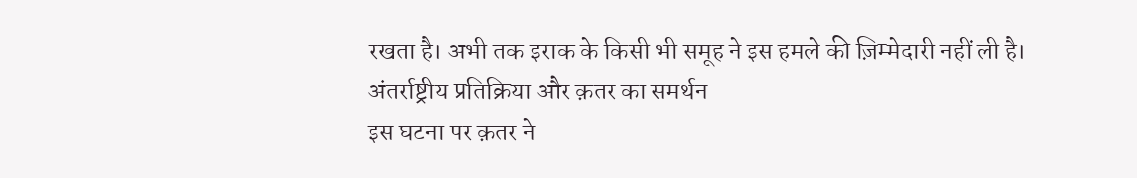रखता है। अभी तक इराक के किसी भी समूह ने इस हमले की ज़िम्मेदारी नहीं ली है।
अंतर्राष्ट्रीय प्रतिक्रिया और क़तर का समर्थन
इस घटना पर क़तर ने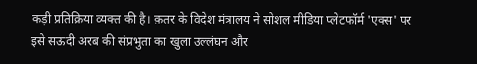कड़ी प्रतिक्रिया व्यक्त की है। क़तर के विदेश मंत्रालय ने सोशल मीडिया प्लेटफॉर्म 'एक्स' पर इसे सऊदी अरब की संप्रभुता का खुला उल्लंघन और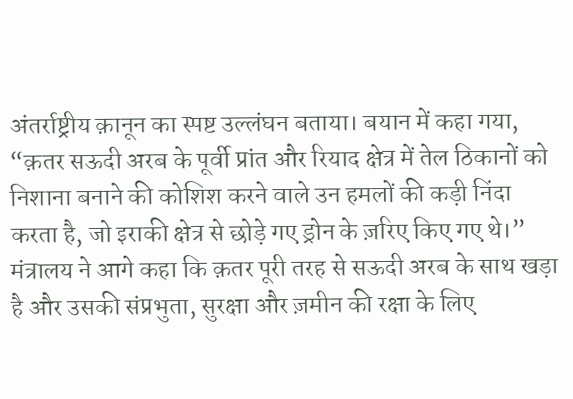अंतर्राष्ट्रीय क़ानून का स्पष्ट उल्लंघन बताया। बयान में कहा गया, “क़तर सऊदी अरब के पूर्वी प्रांत और रियाद क्षेत्र में तेल ठिकानों को निशाना बनाने की कोशिश करने वाले उन हमलों की कड़ी निंदा करता है, जो इराकी क्षेत्र से छोड़े गए ड्रोन के ज़रिए किए गए थे।”
मंत्रालय ने आगे कहा कि क़तर पूरी तरह से सऊदी अरब के साथ खड़ा है और उसकी संप्रभुता, सुरक्षा और ज़मीन की रक्षा के लिए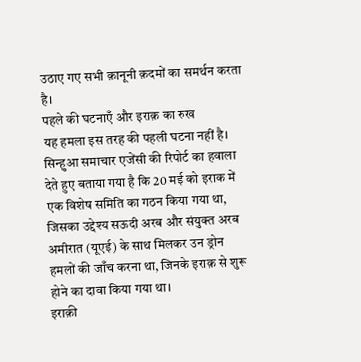उठाए गए सभी क़ानूनी क़दमों का समर्थन करता है।
पहले की घटनाएँ और इराक़ का रुख
यह हमला इस तरह की पहली घटना नहीं है। सिन्हुआ समाचार एजेंसी की रिपोर्ट का हवाला देते हुए बताया गया है कि 20 मई को इराक में एक विशेष समिति का गठन किया गया था, जिसका उद्देश्य सऊदी अरब और संयुक्त अरब अमीरात (यूएई) के साथ मिलकर उन ड्रोन हमलों की जाँच करना था, जिनके इराक़ से शुरू होने का दावा किया गया था।
इराक़ी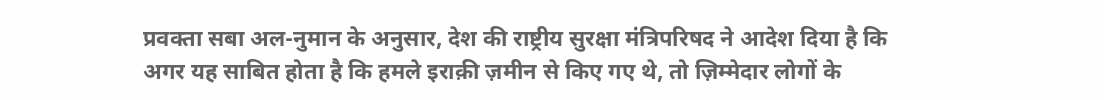प्रवक्ता सबा अल-नुमान के अनुसार, देश की राष्ट्रीय सुरक्षा मंत्रिपरिषद ने आदेश दिया है कि अगर यह साबित होता है कि हमले इराक़ी ज़मीन से किए गए थे, तो ज़िम्मेदार लोगों के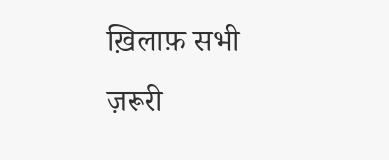ख़िलाफ़ सभी ज़रूरी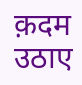क़दम उठाए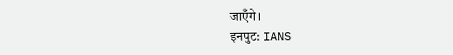जाएँगे।
इनपुट: IANS